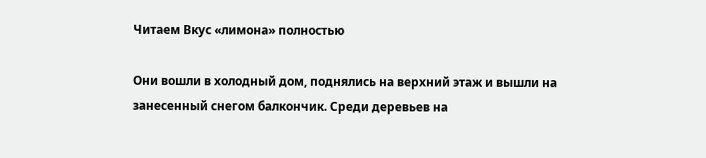Читаем Вкус «лимона» полностью

Они вошли в холодный дом, поднялись на верхний этаж и вышли на занесенный снегом балкончик. Среди деревьев на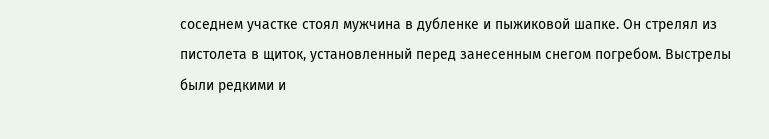соседнем участке стоял мужчина в дубленке и пыжиковой шапке. Он стрелял из пистолета в щиток, установленный перед занесенным снегом погребом. Выстрелы были редкими и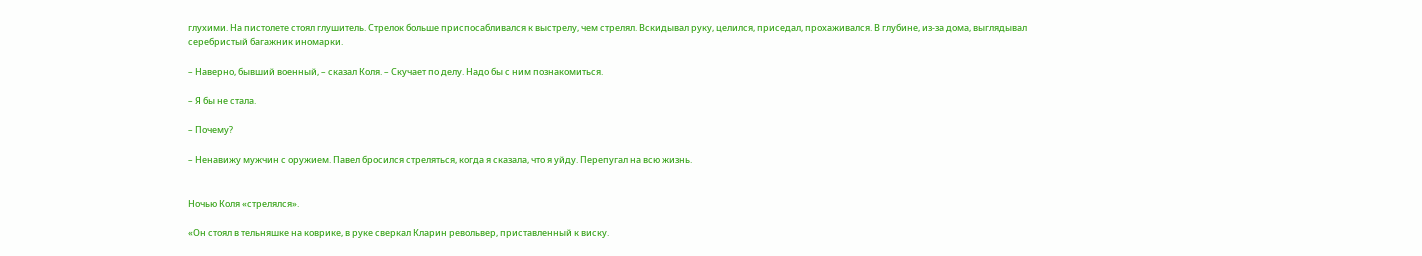глухими. На пистолете стоял глушитель. Стрелок больше приспосабливался к выстрелу, чем стрелял. Вскидывал руку, целился, приседал, прохаживался. В глубине, из-за дома, выглядывал серебристый багажник иномарки.

– Наверно, бывший военный, – сказал Коля. – Скучает по делу. Надо бы с ним познакомиться.

– Я бы не стала.

– Почему?

– Ненавижу мужчин с оружием. Павел бросился стреляться, когда я сказала, что я уйду. Перепугал на всю жизнь.


Ночью Коля «стрелялся».

«Он стоял в тельняшке на коврике, в руке сверкал Кларин револьвер, приставленный к виску.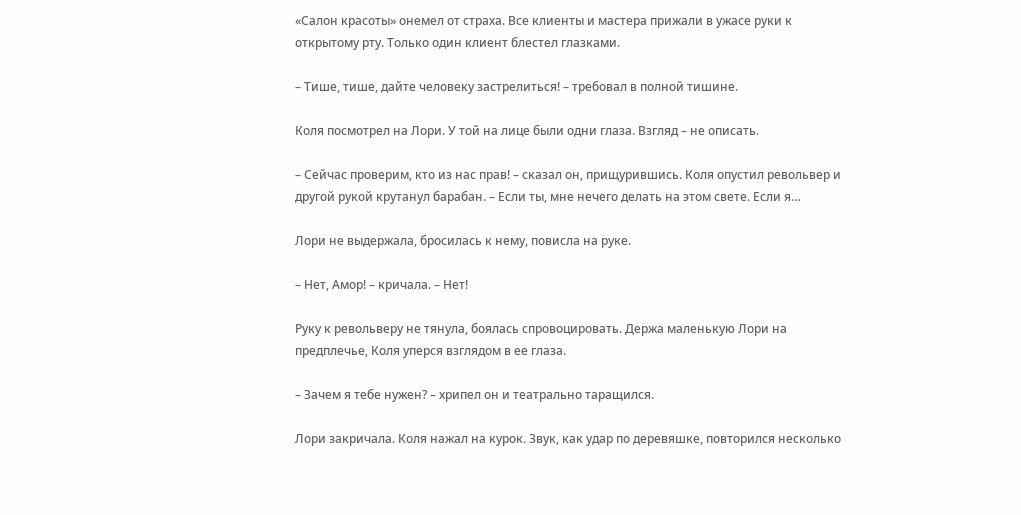«Салон красоты» онемел от страха. Все клиенты и мастера прижали в ужасе руки к открытому рту. Только один клиент блестел глазками.

– Тише, тише, дайте человеку застрелиться! – требовал в полной тишине.

Коля посмотрел на Лори. У той на лице были одни глаза. Взгляд – не описать.

– Сейчас проверим, кто из нас прав! – сказал он, прищурившись. Коля опустил револьвер и другой рукой крутанул барабан. – Если ты, мне нечего делать на этом свете. Если я…

Лори не выдержала, бросилась к нему, повисла на руке.

– Нет, Амор! – кричала. – Нет!

Руку к револьверу не тянула, боялась спровоцировать. Держа маленькую Лори на предплечье, Коля уперся взглядом в ее глаза.

– Зачем я тебе нужен? – хрипел он и театрально таращился.

Лори закричала. Коля нажал на курок. Звук, как удар по деревяшке, повторился несколько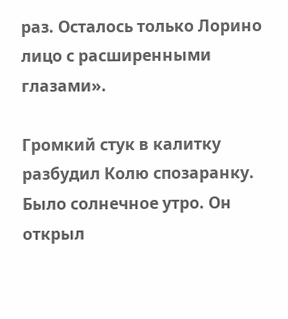раз. Осталось только Лорино лицо с расширенными глазами».

Громкий стук в калитку разбудил Колю спозаранку. Было солнечное утро. Он открыл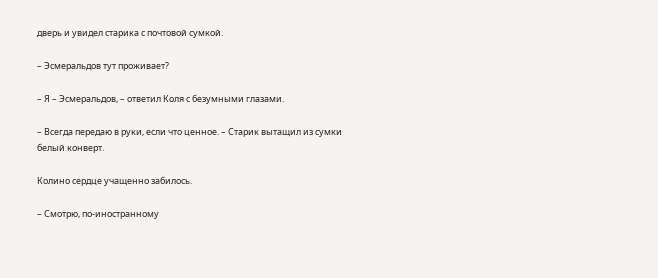дверь и увидел старика с почтовой сумкой.

– Эсмеральдов тут проживает?

– Я – Эсмеральдов, – ответил Коля с безумными глазами.

– Всегда передаю в руки, если что ценное. – Старик вытащил из сумки белый конверт.

Колино сердце учащенно забилось.

– Смотрю, по-иностранному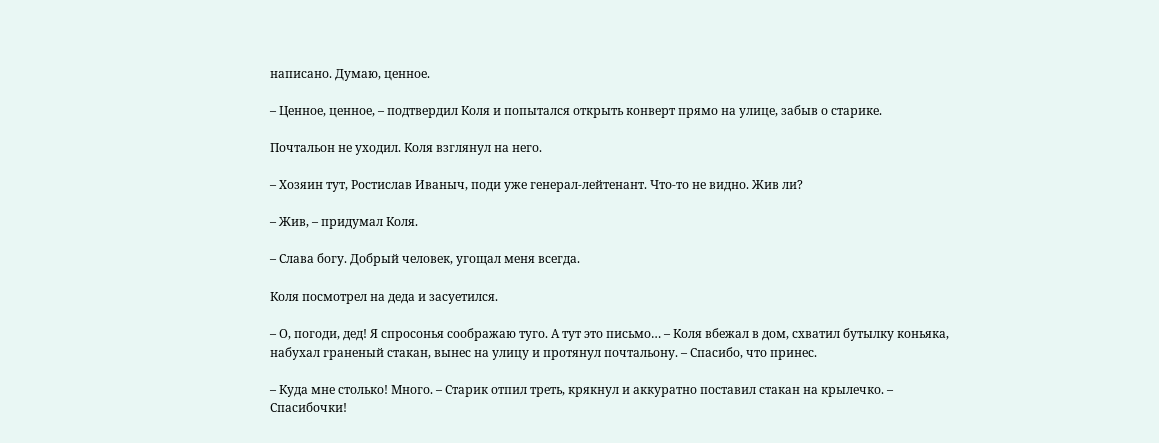написано. Думаю, ценное.

– Ценное, ценное, – подтвердил Коля и попытался открыть конверт прямо на улице, забыв о старике.

Почтальон не уходил. Коля взглянул на него.

– Хозяин тут, Ростислав Иваныч, поди уже генерал-лейтенант. Что-то не видно. Жив ли?

– Жив, – придумал Коля.

– Слава богу. Добрый человек, угощал меня всегда.

Коля посмотрел на деда и засуетился.

– О, погоди, дед! Я спросонья соображаю туго. А тут это письмо… – Коля вбежал в дом, схватил бутылку коньяка, набухал граненый стакан, вынес на улицу и протянул почтальону. – Спасибо, что принес.

– Куда мне столько! Много. – Старик отпил треть, крякнул и аккуратно поставил стакан на крылечко. – Спасибочки!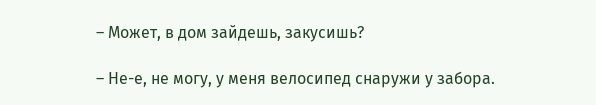– Может, в дом зайдешь, закусишь?

– Не-е, не могу, у меня велосипед снаружи у забора.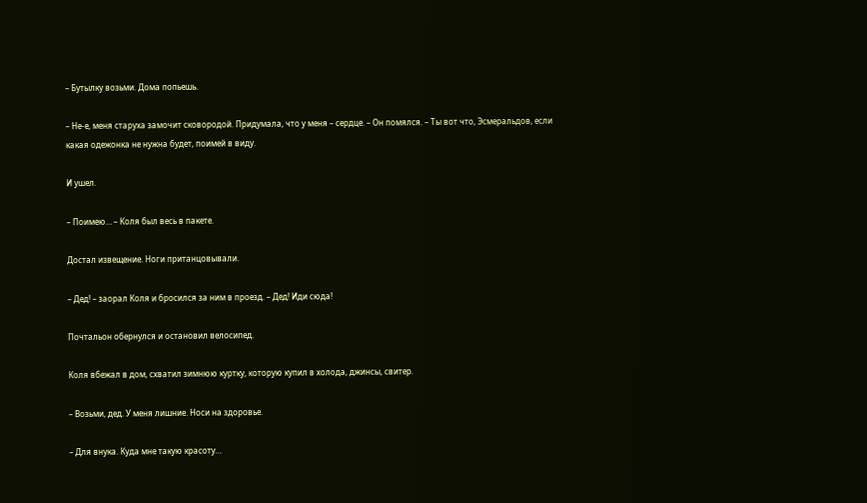– Бутылку возьми. Дома попьешь.

– Не-е, меня старуха замочит сковородой. Придумала, что у меня – сердце. – Он помялся. – Ты вот что, Эсмеральдов, если какая одежонка не нужна будет, поимей в виду.

И ушел.

– Поимею… – Коля был весь в пакете.

Достал извещение. Ноги пританцовывали.

– Дед! – заорал Коля и бросился за ним в проезд. – Дед! Иди сюда!

Почтальон обернулся и остановил велосипед.

Коля вбежал в дом, схватил зимнюю куртку, которую купил в холода, джинсы, свитер.

– Возьми, дед. У меня лишние. Носи на здоровье.

– Для внука. Куда мне такую красоту…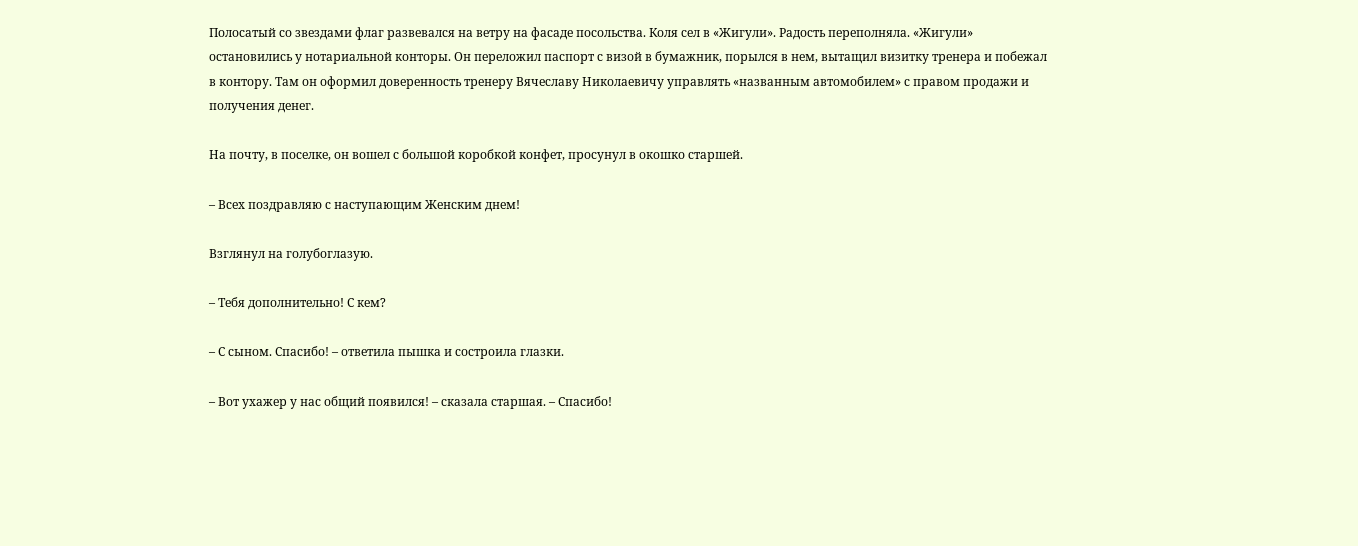Полосатый со звездами флаг развевался на ветру на фасаде посольства. Коля сел в «Жигули». Радость переполняла. «Жигули» остановились у нотариальной конторы. Он переложил паспорт с визой в бумажник, порылся в нем, вытащил визитку тренера и побежал в контору. Там он оформил доверенность тренеру Вячеславу Николаевичу управлять «названным автомобилем» с правом продажи и получения денег.

На почту, в поселке, он вошел с большой коробкой конфет, просунул в окошко старшей.

– Всех поздравляю с наступающим Женским днем!

Взглянул на голубоглазую.

– Тебя дополнительно! С кем?

– С сыном. Спасибо! – ответила пышка и состроила глазки.

– Вот ухажер у нас общий появился! – сказала старшая. – Спасибо!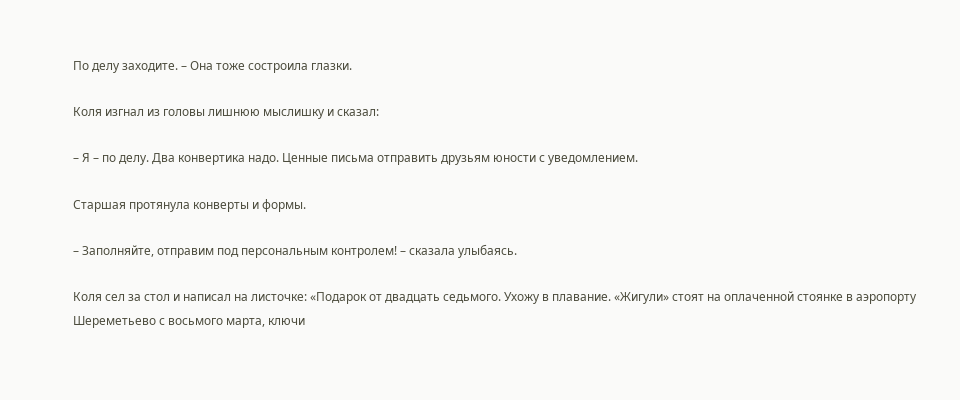По делу заходите. – Она тоже состроила глазки.

Коля изгнал из головы лишнюю мыслишку и сказал:

– Я – по делу. Два конвертика надо. Ценные письма отправить друзьям юности с уведомлением.

Старшая протянула конверты и формы.

– Заполняйте, отправим под персональным контролем! – сказала улыбаясь.

Коля сел за стол и написал на листочке: «Подарок от двадцать седьмого. Ухожу в плавание. «Жигули» стоят на оплаченной стоянке в аэропорту Шереметьево с восьмого марта, ключи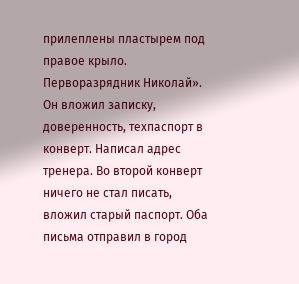прилеплены пластырем под правое крыло. Перворазрядник Николай». Он вложил записку, доверенность, техпаспорт в конверт. Написал адрес тренера. Во второй конверт ничего не стал писать, вложил старый паспорт. Оба письма отправил в город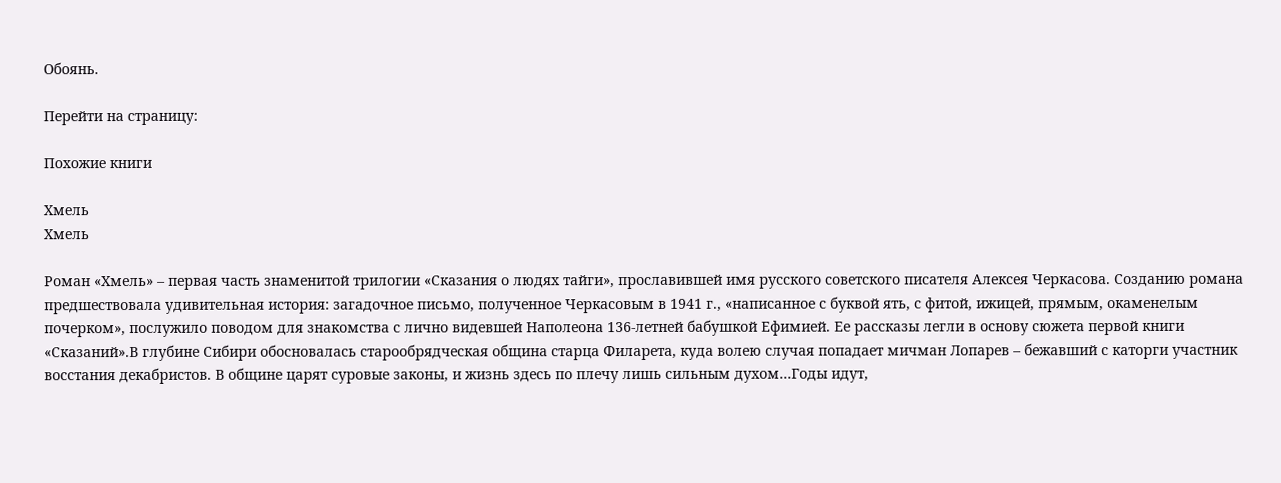Обоянь.

Перейти на страницу:

Похожие книги

Хмель
Хмель

Роман «Хмель» – первая часть знаменитой трилогии «Сказания о людях тайги», прославившей имя русского советского писателя Алексея Черкасова. Созданию романа предшествовала удивительная история: загадочное письмо, полученное Черкасовым в 1941 г., «написанное с буквой ять, с фитой, ижицей, прямым, окаменелым почерком», послужило поводом для знакомства с лично видевшей Наполеона 136-летней бабушкой Ефимией. Ее рассказы легли в основу сюжета первой книги «Сказаний».В глубине Сибири обосновалась старообрядческая община старца Филарета, куда волею случая попадает мичман Лопарев – бежавший с каторги участник восстания декабристов. В общине царят суровые законы, и жизнь здесь по плечу лишь сильным духом…Годы идут,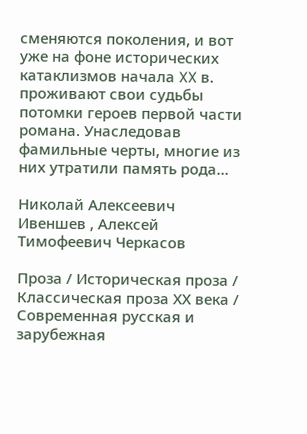сменяются поколения, и вот уже на фоне исторических катаклизмов начала XX в. проживают свои судьбы потомки героев первой части романа. Унаследовав фамильные черты, многие из них утратили память рода…

Николай Алексеевич Ивеншев , Алексей Тимофеевич Черкасов

Проза / Историческая проза / Классическая проза ХX века / Современная русская и зарубежная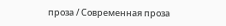проза / Современная проза